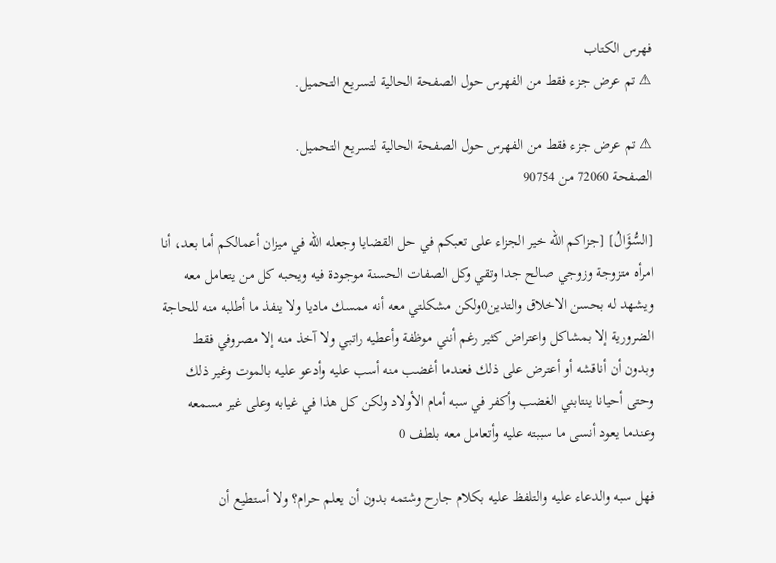فهرس الكتاب
⚠ تم عرض جزء فقط من الفهرس حول الصفحة الحالية لتسريع التحميل.

⚠ تم عرض جزء فقط من الفهرس حول الصفحة الحالية لتسريع التحميل.
الصفحة 72060 من 90754

[السُّؤَالُ] [جزاكم الله خير الجزاء على تعبكم في حل القضايا وجعله الله في ميزان أعمالكم أما بعد، أنا امرأه متزوجة وزوجي صالح جدا وتقي وكل الصفات الحسنة موجودة فيه ويحبه كل من يتعامل معه ويشهد له بحسن الاخلاق والتدين0ولكن مشكلتي معه أنه ممسك ماديا ولا ينفذ ما أطلبه منه للحاجة الضرورية إلا بمشاكل واعتراض كثير رغم أنني موظفة وأعطيه راتبي ولا آخذ منه إلا مصروفي فقط وبدون أن أناقشه أو أعترض على ذلك فعندما أغضب منه أسب عليه وأدعو عليه بالموت وغير ذلك وحتى أحيانا ينتابني الغضب وأكفر في سبه أمام الأولاد ولكن كل هذا في غيابه وعلى غير مسمعه وعندما يعود أنسى ما سببته عليه وأتعامل معه بلطف 0

فهل سبه والدعاء عليه والتلفظ عليه بكلام جارح وشتمه بدون أن يعلم حرام؟ ولا أستطيع أن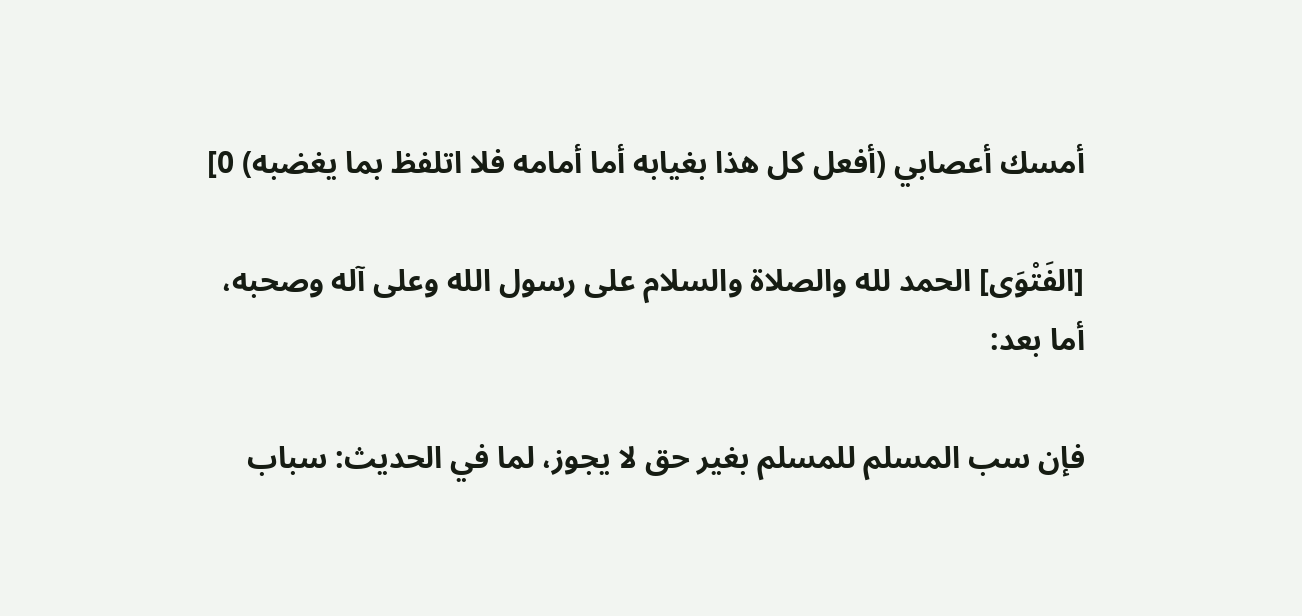أمسك أعصابي (أفعل كل هذا بغيابه أما أمامه فلا اتلفظ بما يغضبه) 0]

[الفَتْوَى] الحمد لله والصلاة والسلام على رسول الله وعلى آله وصحبه، أما بعد:

فإن سب المسلم للمسلم بغير حق لا يجوز، لما في الحديث: سباب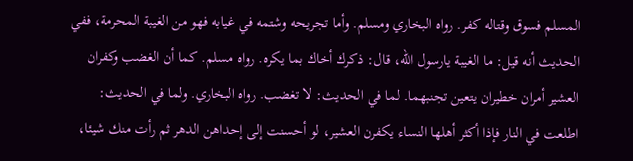المسلم فسوق وقتاله كفر. رواه البخاري ومسلم. وأما تجريحه وشتمه في غيابه فهو من الغيبة المحرمة، ففي الحديث أنه قيل: ما الغيبة يارسول الله، قال: ذكرك أخاك بما يكره. رواه مسلم. كما أن الغضب وكفران العشير أمران خطيران يتعين تجنبهما. لما في الحديث: لا تغضب. رواه البخاري. ولما في الحديث: اطلعت في النار فإذا أكثر أهلها النساء يكفرن العشير، لو أحسنت إلى إحداهن الدهر ثم رأت منك شيئا،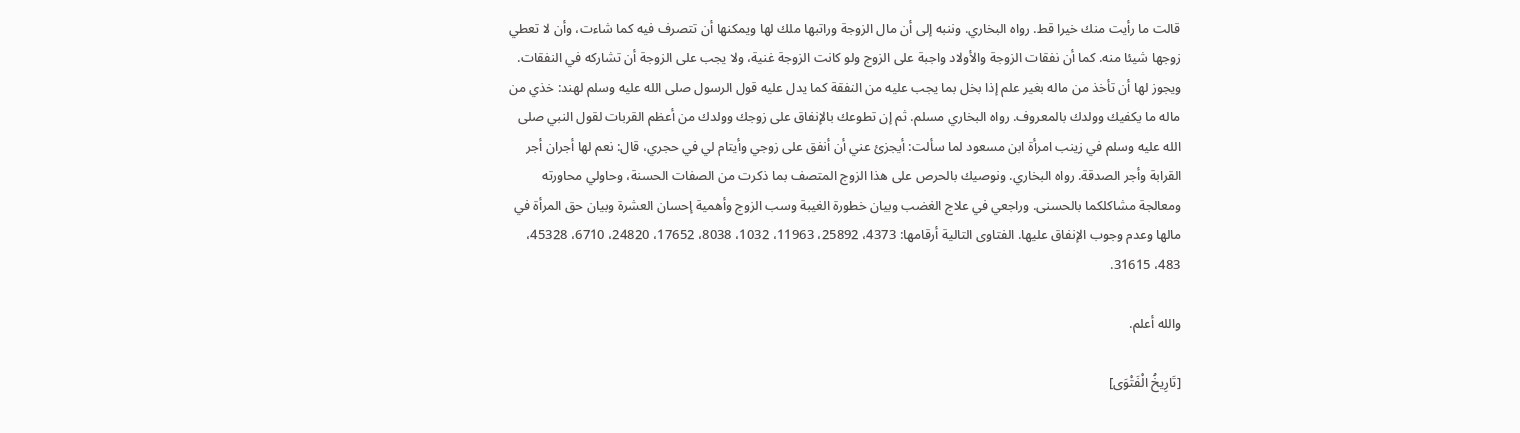قالت ما رأيت منك خيرا قط. رواه البخاري. وننبه إلى أن مال الزوجة وراتبها ملك لها ويمكنها أن تتصرف فيه كما شاءت، وأن لا تعطي زوجها شيئا منه. كما أن نفقات الزوجة والأولاد واجبة على الزوج ولو كانت الزوجة غنية، ولا يجب على الزوجة أن تشاركه في النفقات. ويجوز لها أن تأخذ من ماله بغير علم إذا بخل بما يجب عليه من النفقة كما يدل عليه قول الرسول صلى الله عليه وسلم لهند: خذي من ماله ما يكفيك وولدك بالمعروف. رواه البخاري مسلم. ثم إن تطوعك بالإنفاق على زوجك وولدك من أعظم القربات لقول النبي صلى الله عليه وسلم في زينب امرأة ابن مسعود لما سألت: أيجزئ عني أن أنفق على زوجي وأيتام لي في حجري، قال: نعم لها أجران أجر القرابة وأجر الصدقة. رواه البخاري. ونوصيك بالحرص على هذا الزوج المتصف بما ذكرت من الصفات الحسنة، وحاولي محاورته ومعالجة مشاكلكما بالحسنى. وراجعي في علاج الغضب وبيان خطورة الغيبة وسب الزوج وأهمية إحسان العشرة وبيان حق المرأة في مالها وعدم وجوب الإنفاق عليها. الفتاوى التالية أرقامها: 4373، 25892، 11963، 1032، 8038، 17652، 24820، 6710، 45328، 483، 31615.

والله أعلم.

[تَارِيخُ الْفَتْوَى]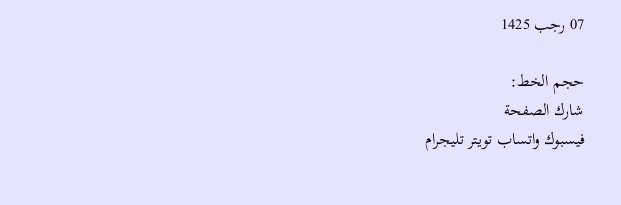07 رجب 1425

حجم الخط:
شارك الصفحة
فيسبوك واتساب تويتر تليجرام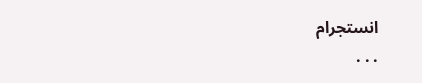انستجرام
. . .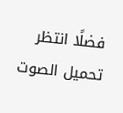فضلًا انتظر تحميل الصوت